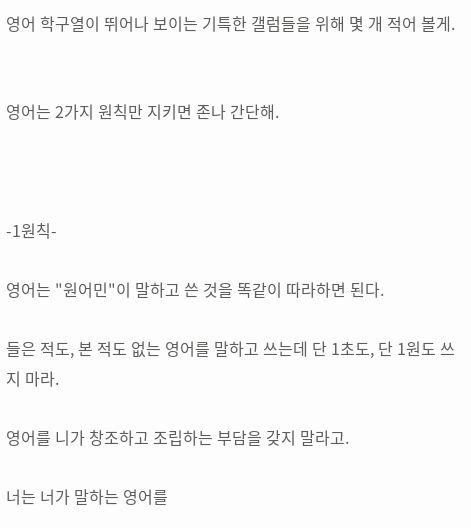영어 학구열이 뛰어나 보이는 기특한 갤럼들을 위해 몇 개 적어 볼게.


영어는 2가지 원칙만 지키면 존나 간단해.



-1원칙-

영어는 "원어민"이 말하고 쓴 것을 똑같이 따라하면 된다.

들은 적도, 본 적도 없는 영어를 말하고 쓰는데 단 1초도, 단 1원도 쓰지 마라.

영어를 니가 창조하고 조립하는 부담을 갖지 말라고.

너는 너가 말하는 영어를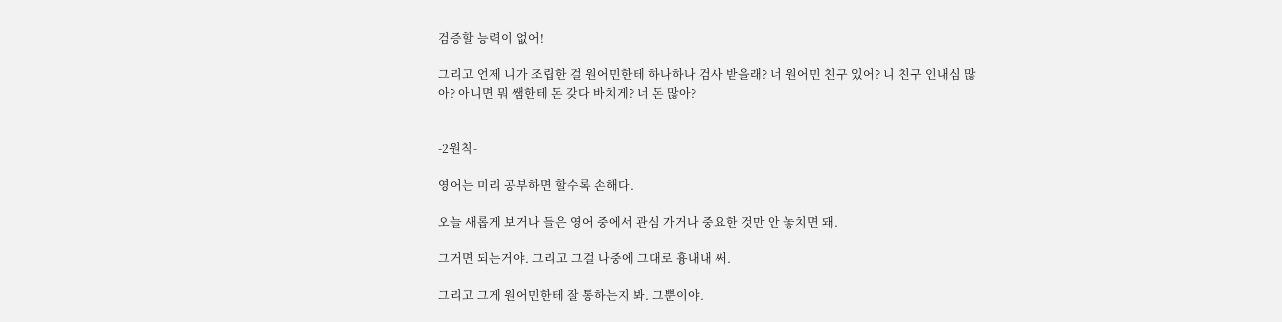검증할 능력이 없어!

그리고 언제 니가 조립한 걸 원어민한테 하나하나 검사 받을래? 너 원어민 친구 있어? 니 친구 인내심 많아? 아니면 뭐 쌤한테 돈 갖다 바치게? 너 돈 많아?


-2원칙-

영어는 미리 공부하면 할수록 손해다.

오늘 새롭게 보거나 들은 영어 중에서 관심 가거나 중요한 것만 안 놓치면 돼.

그거면 되는거야. 그리고 그걸 나중에 그대로 흉내내 써.

그리고 그게 원어민한테 잘 통하는지 봐. 그뿐이야.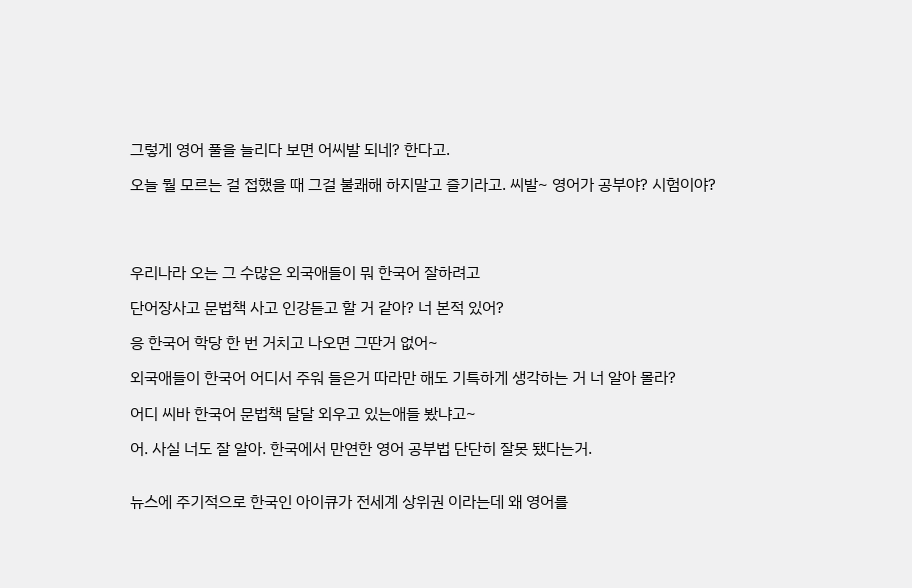그렇게 영어 풀을 늘리다 보면 어씨발 되네? 한다고.

오늘 뭘 모르는 걸 접했을 때 그걸 불쾌해 하지말고 즐기라고. 씨발~ 영어가 공부야? 시험이야?




우리나라 오는 그 수많은 외국애들이 뭐 한국어 잘하려고

단어장사고 문법책 사고 인강듣고 할 거 같아? 너 본적 있어?

응 한국어 학당 한 번 거치고 나오면 그딴거 없어~

외국애들이 한국어 어디서 주워 들은거 따라만 해도 기특하게 생각하는 거 너 알아 몰라?

어디 씨바 한국어 문법책 달달 외우고 있는애들 봤냐고~

어. 사실 너도 잘 알아. 한국에서 만연한 영어 공부법 단단히 잘못 됐다는거.


뉴스에 주기적으로 한국인 아이큐가 전세계 상위권 이라는데 왜 영어를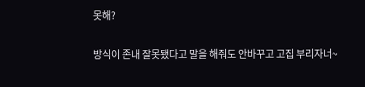못해?

방식이 존내 잘못됐다고 말을 해줘도 안바꾸고 고집 부리자너~